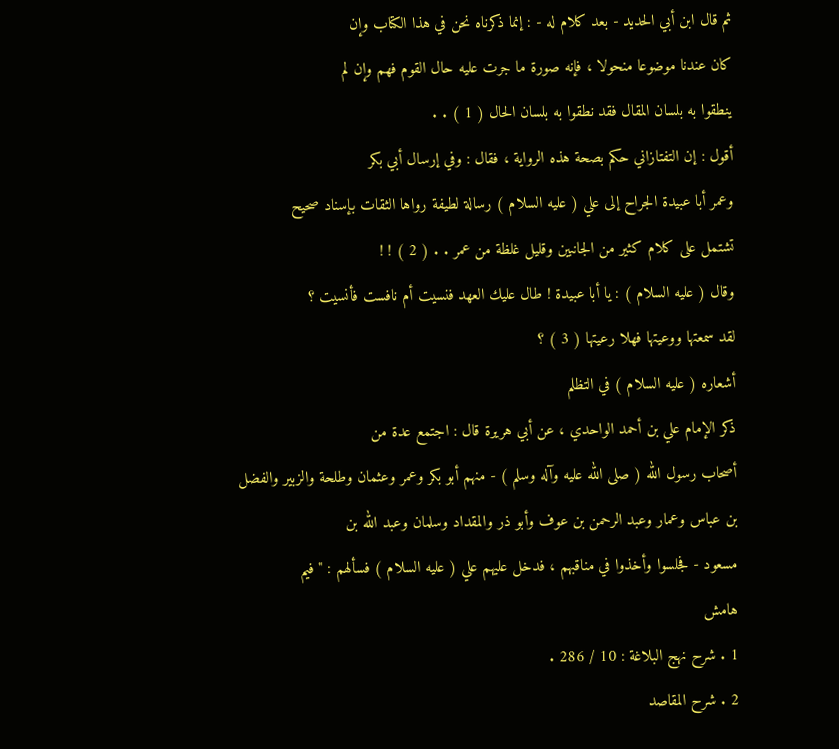ثم قال ابن أبي الحديد - بعد كلام له - : إنما ذكرناه نحن في هذا الكتاب وإن
كان عندنا موضوعا منحولا ، فإنه صورة ما جرت عليه حال القوم فهم وإن لم
ينطقوا به بلسان المقال فقد نطقوا به بلسان الحال ( 1 ) . .
أقول : إن التفتازاني حكم بصحة هذه الرواية ، فقال : وفي إرسال أبي بكر
وعمر أبا عبيدة الجراح إلى علي ( عليه السلام ) رسالة لطيفة رواها الثقات بإسناد صحيح
تشتمل على كلام كثير من الجانبين وقليل غلظة من عمر . . ( 2 ) ! !
وقال ( عليه السلام ) : يا أبا عبيدة ! طال عليك العهد فنسيت أم نافست فأنسيت ؟
لقد سمعتها ووعيتها فهلا رعيتها ( 3 ) ؟
أشعاره ( عليه السلام ) في التظلم
ذكر الإمام علي بن أحمد الواحدي ، عن أبي هريرة قال : اجتمع عدة من
أصحاب رسول الله ( صلى الله عليه وآله وسلم ) - منهم أبو بكر وعمر وعثمان وطلحة والزبير والفضل
بن عباس وعمار وعبد الرحمن بن عوف وأبو ذر والمقداد وسلمان وعبد الله بن
مسعود - فجلسوا وأخذوا في مناقبهم ، فدخل عليهم علي ( عليه السلام ) فسألهم : " فيم
هامش
1 . شرح نهج البلاغة : 10 / 286 .
2 . شرح المقاصد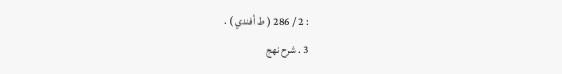: 2 / 286 ( ط أفندي ) .
3 . شرح نهج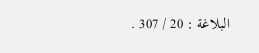البلاغة : 20 / 307 .